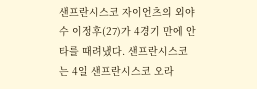샌프란시스코 자이언츠의 외야수 이정후(27)가 4경기 만에 안타를 때려냈다. 샌프란시스코는 4일 샌프란시스코 오라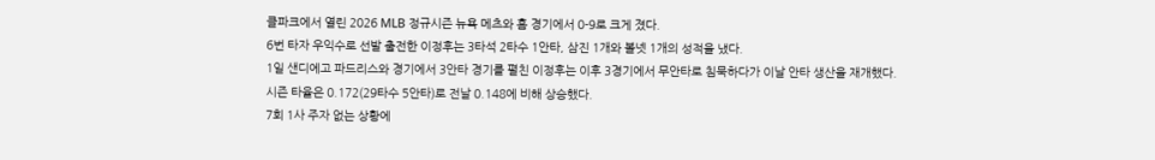클파크에서 열린 2026 MLB 정규시즌 뉴욕 메츠와 홈 경기에서 0-9로 크게 졌다.
6번 타자 우익수로 선발 출전한 이정후는 3타석 2타수 1안타, 삼진 1개와 볼넷 1개의 성적을 냈다.
1일 샌디에고 파드리스와 경기에서 3안타 경기를 펼친 이정후는 이후 3경기에서 무안타로 침묵하다가 이날 안타 생산을 재개했다.
시즌 타율은 0.172(29타수 5안타)로 전날 0.148에 비해 상승했다.
7회 1사 주자 없는 상황에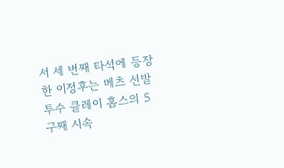서 세 번째 타석에 등장한 이정후는 메츠 선발 투수 클레이 홈스의 5구째 시속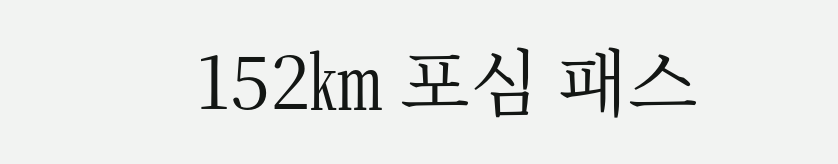152㎞ 포심 패스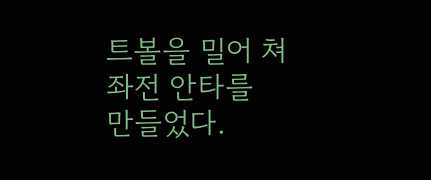트볼을 밀어 쳐 좌전 안타를 만들었다.